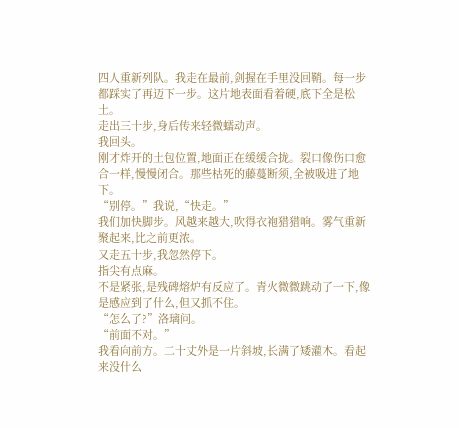四人重新列队。我走在最前,剑握在手里没回鞘。每一步都踩实了再迈下一步。这片地表面看着硬,底下全是松土。
走出三十步,身后传来轻微蠕动声。
我回头。
刚才炸开的土包位置,地面正在缓缓合拢。裂口像伤口愈合一样,慢慢闭合。那些枯死的藤蔓断须,全被吸进了地下。
“别停。”我说,“快走。”
我们加快脚步。风越来越大,吹得衣袍猎猎响。雾气重新聚起来,比之前更浓。
又走五十步,我忽然停下。
指尖有点麻。
不是紧张,是残碑熔炉有反应了。青火微微跳动了一下,像是感应到了什么,但又抓不住。
“怎么了?”洛璃问。
“前面不对。”
我看向前方。二十丈外是一片斜坡,长满了矮灌木。看起来没什么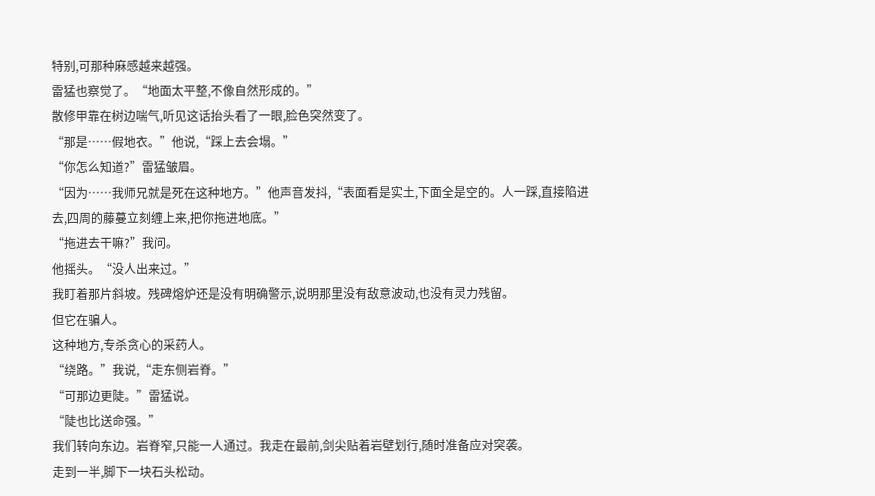特别,可那种麻感越来越强。
雷猛也察觉了。“地面太平整,不像自然形成的。”
散修甲靠在树边喘气,听见这话抬头看了一眼,脸色突然变了。
“那是……假地衣。”他说,“踩上去会塌。”
“你怎么知道?”雷猛皱眉。
“因为……我师兄就是死在这种地方。”他声音发抖,“表面看是实土,下面全是空的。人一踩,直接陷进去,四周的藤蔓立刻缠上来,把你拖进地底。”
“拖进去干嘛?”我问。
他摇头。“没人出来过。”
我盯着那片斜坡。残碑熔炉还是没有明确警示,说明那里没有敌意波动,也没有灵力残留。
但它在骗人。
这种地方,专杀贪心的采药人。
“绕路。”我说,“走东侧岩脊。”
“可那边更陡。”雷猛说。
“陡也比送命强。”
我们转向东边。岩脊窄,只能一人通过。我走在最前,剑尖贴着岩壁划行,随时准备应对突袭。
走到一半,脚下一块石头松动。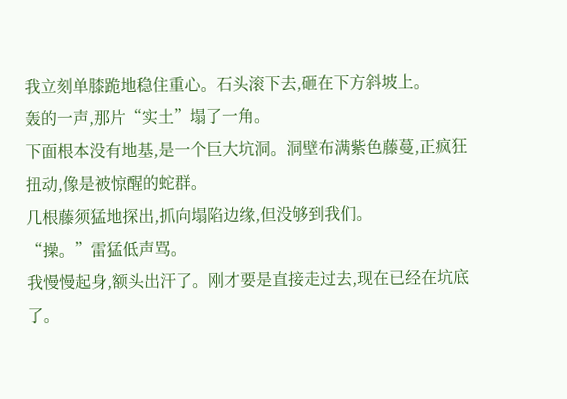我立刻单膝跪地稳住重心。石头滚下去,砸在下方斜坡上。
轰的一声,那片“实土”塌了一角。
下面根本没有地基,是一个巨大坑洞。洞壁布满紫色藤蔓,正疯狂扭动,像是被惊醒的蛇群。
几根藤须猛地探出,抓向塌陷边缘,但没够到我们。
“操。”雷猛低声骂。
我慢慢起身,额头出汗了。刚才要是直接走过去,现在已经在坑底了。